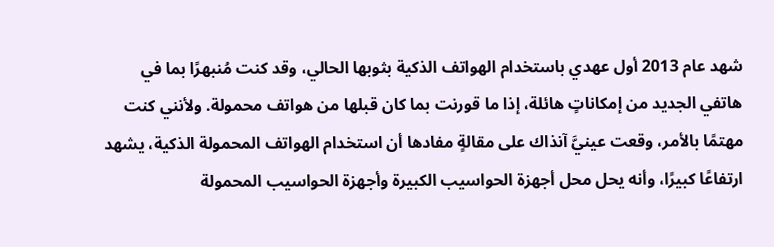شهد عام 2013 أول عهدي باستخدام الهواتف الذكية بثوبها الحالي، وقد كنت مُنبهرًا بما في هاتفي الجديد من إمكاناتٍ هائلة، إذا ما قورنت بما كان قبلها من هواتف محمولة. ولأنني كنت مهتمًا بالأمر، وقعت عينيَّ آنذاك على مقالةٍ مفادها أن استخدام الهواتف المحمولة الذكية، يشهد ارتفاعًا كبيرًا، وأنه يحل محل أجهزة الحواسيب الكبيرة وأجهزة الحواسيب المحمولة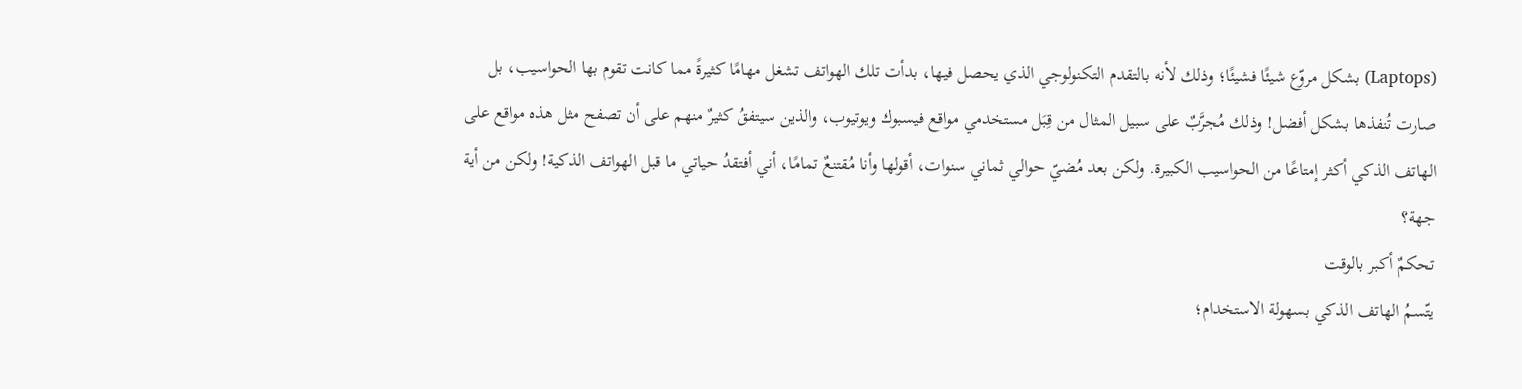(Laptops) بشكل مروّع شيئًا فشيئًا؛ وذلك لأنه بالتقدم التكنولوجي الذي يحصل فيها، بدأت تلك الهواتف تشغل مهامًا كثيرةً مما كانت تقوم بها الحواسيب، بل صارت تُنفذها بشكل أفضل! وذلك مُجرَّبٌ على سبيل المثال من قِبَل مستخدمي مواقع فيسبوك ويوتيوب، والذين سيتفقُ كثيرٌ منهم على أن تصفح مثل هذه مواقع على الهاتف الذكي أكثر إمتاعًا من الحواسيب الكبيرة. ولكن بعد مُضيّ حوالي ثماني سنوات، أقولها وأنا مُقتنعٌ تمامًا، أني أفتقدُ حياتي ما قبل الهواتف الذكية! ولكن من أية جهة؟
تحكمٌ أكبر بالوقت
يتّسمُ الهاتف الذكي بسهولة الاستخدام؛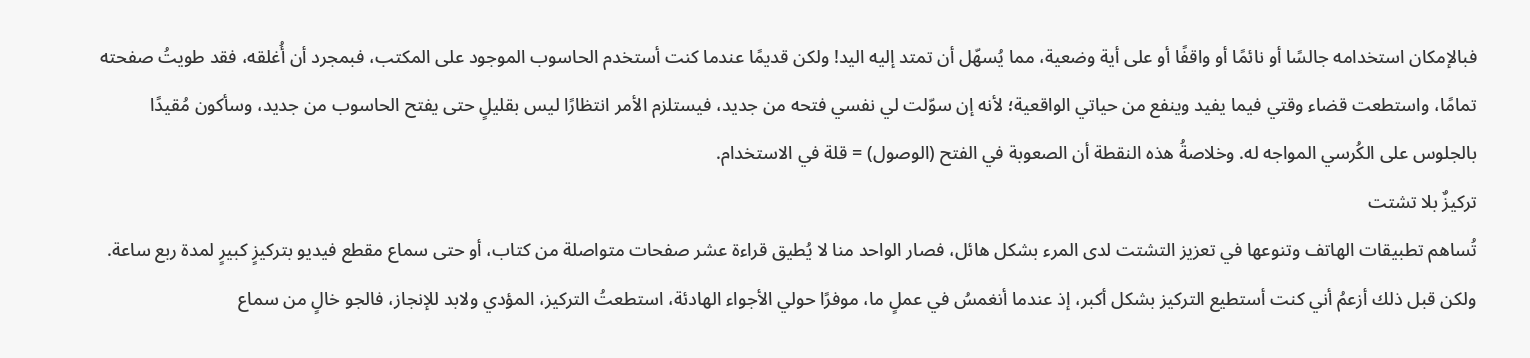فبالإمكان استخدامه جالسًا أو نائمًا أو واقفًا أو على أية وضعية، مما يُسهّل أن تمتد إليه اليد! ولكن قديمًا عندما كنت أستخدم الحاسوب الموجود على المكتب، فبمجرد أن أُغلقه، فقد طويتُ صفحته تمامًا، واستطعت قضاء وقتي فيما يفيد وينفع من حياتي الواقعية؛ لأنه إن سوّلت لي نفسي فتحه من جديد، فيستلزم الأمر انتظارًا ليس بقليلٍ حتى يفتح الحاسوب من جديد، وسأكون مُقيدًا بالجلوس على الكُرسي المواجه له. وخلاصةُ هذه النقطة أن الصعوبة في الفتح (الوصول) = قلة في الاستخدام.
تركيزٌ بلا تشتت
تُساهم تطبيقات الهاتف وتنوعها في تعزيز التشتت لدى المرء بشكل هائل، فصار الواحد منا لا يُطيق قراءة عشر صفحات متواصلة من كتاب، أو حتى سماع مقطع فيديو بتركيزٍ كبيرٍ لمدة ربع ساعة. ولكن قبل ذلك أزعمُ أني كنت أستطيع التركيز بشكل أكبر، إذ عندما أنغمسُ في عملٍ ما، موفرًا حولي الأجواء الهادئة، استطعتُ التركيز، المؤدي ولابد للإنجاز، فالجو خالٍ من سماع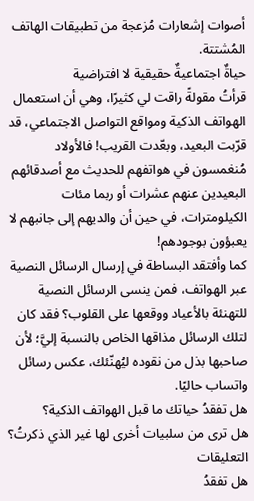أصوات إشعارات مُزعجة من تطبيقات الهاتف المُشتتة.
حياةٌ اجتماعيةٌ حقيقية لا افتراضية
قرأتُ مقولةً راقت لي كثيرًا، وهي أن استعمال الهواتف الذكية ومواقع التواصل الاجتماعي، قد قرّبت البعيد، وبعّدت القريب! فالأولاد مُنغمسون في هواتفهم للحديث مع أصدقائهم البعيدين عنهم عشرات أو ربما مئات الكيلومترات، في حين أن والديهم إلى جانبهم لا يعبؤون بوجودهم!
كما وأفتقد البساطة في إرسال الرسائل النصية عبر الهواتف، فمن ينسى الرسائل النصية للتهنئة بالأعياد ووقعها على القلوب؟ فقد كان لتلك الرسائل مذاقها الخاص بالنسبة إليَّ؛ لأن صاحبها بذل من نقوده ليُهنّئك، عكس رسائل واتساب حاليًا.
هل تفقدُ حياتك ما قبل الهواتف الذكية؟
هل ترى من سلبيات أخرى لها غير الذي ذكرتُ؟
التعليقات
هل تفقدُ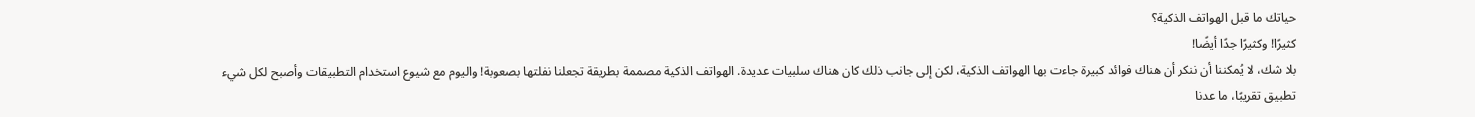حياتك ما قبل الهواتف الذكية؟
كثيرًا! وكثيرًا جدًا أيضًا!
بلا شك، لا يُمكننا أن ننكر أن هناك فوائد كبيرة جاءت بها الهواتف الذكية، لكن إلى جانب ذلك كان هناك سلبيات عديدة. الهواتف الذكية مصممة بطريقة تجعلنا نفلتها بصعوبة! واليوم مع شيوع استخدام التطبيقات وأصبح لكل شيء تطبيق تقريبًا، ما عدنا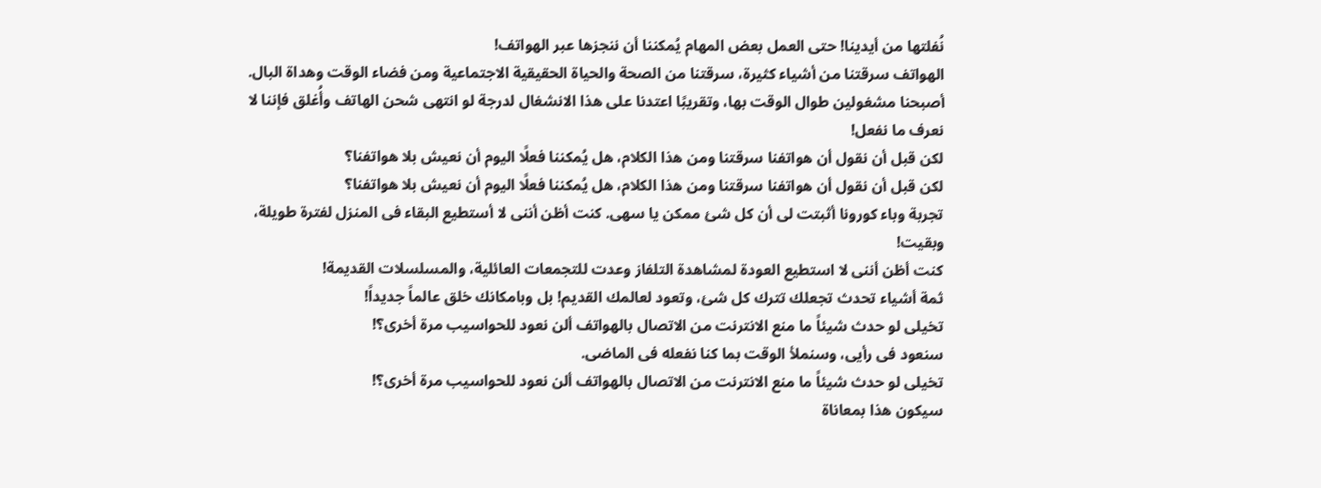نُفلتها من أيدينا! حتى العمل بعض المهام يُمكننا أن ننجزها عبر الهواتف!
الهواتف سرقتنا من أشياء كثيرة، سرقتنا من الصحة والحياة الحقيقية الاجتماعية ومن فضاء الوقت وهداة البال. أصبحنا مشغولين طوال الوقت بها، وتقريبًا اعتدنا على هذا الانشغال لدرجة لو انتهى شحن الهاتف وأُغلق فإننا لا نعرف ما نفعل!
لكن قبل أن نقول أن هواتفنا سرقتنا ومن هذا الكلام، هل يُمكننا فعلًا اليوم أن نعيش بلا هواتفنا؟
لكن قبل أن نقول أن هواتفنا سرقتنا ومن هذا الكلام، هل يُمكننا فعلًا اليوم أن نعيش بلا هواتفنا؟
تجربة وباء كورونا أثبتت لى أن كل شئ ممكن يا سهى. كنت أظن أننى لا أستطيع البقاء فى المنزل لفترة طويلة، وبقيت!
كنت أظن أننى لا استطيع العودة لمشاهدة التلفاز وعدت للتجمعات العائلية، والمسلسلات القديمة!
ثمة أشياء تحدث تجعلك تترك كل شئ، وتعود لعالمك القديم! بل وبامكانك خلق عالماً جديداً!
تخيلى لو حدث شيئاً ما منع الانترنت من الاتصال بالهواتف ألن نعود للحواسيب مرة أخرى؟!
سنعود فى رأيى، وسنملأ الوقت بما كنا نفعله فى الماضى.
تخيلى لو حدث شيئاً ما منع الانترنت من الاتصال بالهواتف ألن نعود للحواسيب مرة أخرى؟!
سيكون هذا بمعاناة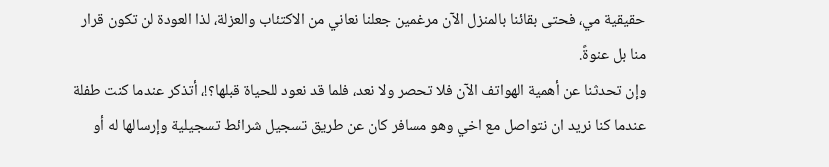حقيقية مي، فحتى بقائنا بالمنزل الآن مرغمين جعلنا نعاني من الاكتئاب والعزلة، لذا العودة لن تكون قرار منا بل عنوةً.
وإن تحدثنا عن أهمية الهواتف الآن فلا تحصر ولا نعد، فلما قد نعود للحياة قبلها؟!، أتذكر عندما كنت طفلة عندما كنا نريد ان نتواصل مع اخي وهو مسافر كان عن طريق تسجيل شرائط تسجيلية وإرسالها له أو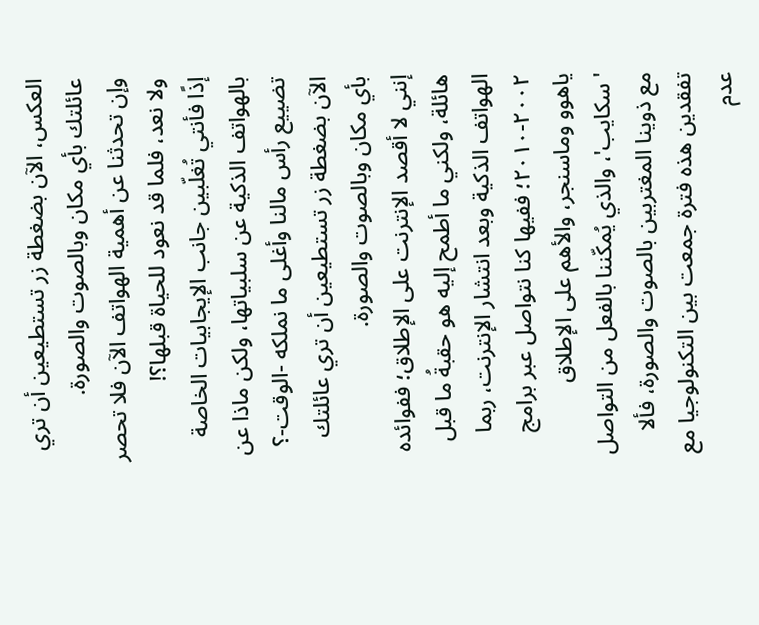العكس، الآن بضغطة زر تستطيعين أن تري عائلتك بأي مكان وبالصوت والصورة.
وإن تحدثنا عن أهمية الهواتف الآن فلا تحصر ولا نعد، فلما قد نعود للحياة قبلها؟!
إذًا فأنتي تُغلّبين جانب الإيجابيات الخاصة بالهواتف الذكية عن سلبياتها، ولكن ماذا عن تضييع رأس مالنا وأغلى ما نملكه -الوقت-؟
الآن بضغطة زر تستطيعين أن تري عائلتك بأي مكان وبالصوت والصورة.
إنني لا أقصد الإنترنت على الإطلاق؛ ففوائده هائلة، ولكني ما أطمح إليه هو حقبةُ ما قبل الهواتف الذكية وبعد انتشار الإنترنت، ربما ٢٠٠٢-٢٠١٠؛ ففيها كنا نتواصل عبر برامج ياهوو وماسنجر، والأهم على الإطلاق 'سكايب'، والذي يُمكّننا بالفعل من التواصل مع ذوينا المغتربين بالصوت والصورة، فألا تفقدين هذه فترة جمعت بين التكنولوجيا مع عدم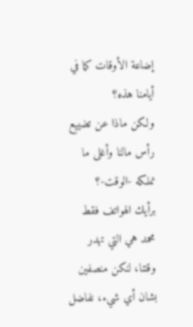إضاعة الأوقات كما في أيامنا هذه؟
ولكن ماذا عن تضييع رأس مالنا وأغلى ما نملكه -الوقت-؟
برأيك الهواتف فقط محمد هي التي تهدر وقتنا، لنكن منصفين بشان أي شيء، نفاضل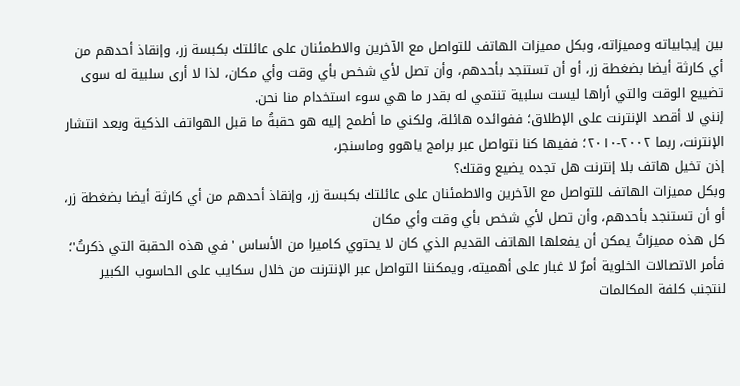بين إيجابياته ومميزاته، وبكل مميزات الهاتف للتواصل مع الآخرين والاطمئنان على عائلتك بكبسة زر، وإنقاذ أحدهم من أي كارثة أيضا بضغطة زر، أو أن تستنجد بأحدهم، وأن تصل لأي شخص بأي وقت وأي مكان، لذا لا أرى سلبية له سوى تضييع الوقت والتي أراها ليست سلبية تنتمي له بقدر ما هي سوء استخدام منا نحن.
إنني لا أقصد الإنترنت على الإطلاق؛ ففوائده هائلة، ولكني ما أطمح إليه هو حقبةُ ما قبل الهواتف الذكية وبعد انتشار الإنترنت، ربما ٢٠٠٢-٢٠١٠؛ ففيها كنا نتواصل عبر برامج ياهوو وماسنجر،
إذن تخيل هاتف بلا إنترنت هل تجده يضيع وقتك؟
وبكل مميزات الهاتف للتواصل مع الآخرين والاطمئنان على عائلتك بكبسة زر، وإنقاذ أحدهم من أي كارثة أيضا بضغطة زر، أو أن تستنجد بأحدهم، وأن تصل لأي شخص بأي وقت وأي مكان
كل هذه مميزاتٌ يمكن أن يفعلها الهاتف القديم الذي كان لا يحتوي كاميرا من الأساس 'في هذه الحقبة التي ذكرتُ'؛ فأمر الاتصالات الخلوية أمرٌ لا غبار على أهميته، ويمكننا التواصل عبر الإنترنت من خلال سكايب على الحاسوب الكبير لنتجنب كلفة المكالمات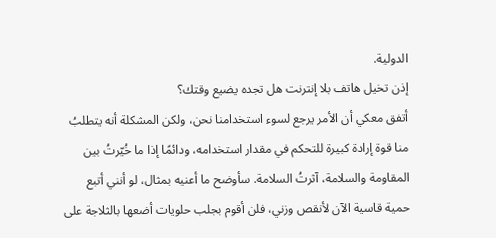الدولية.
إذن تخيل هاتف بلا إنترنت هل تجده يضيع وقتك؟
أتفق معكي أن الأمر يرجع لسوء استخدامنا نحن، ولكن المشكلة أنه يتطلبُ منا قوة إرادة كبيرة للتحكم في مقدار استخدامه، ودائمًا إذا ما خُيّرتُ بين المقاومة والسلامة، آثرتُ السلامة. سأوضح ما أعنيه بمثال، لو أنني أتبع حمية قاسية الآن لأنقص وزني، فلن أقوم بجلب حلويات أضعها بالثلاجة على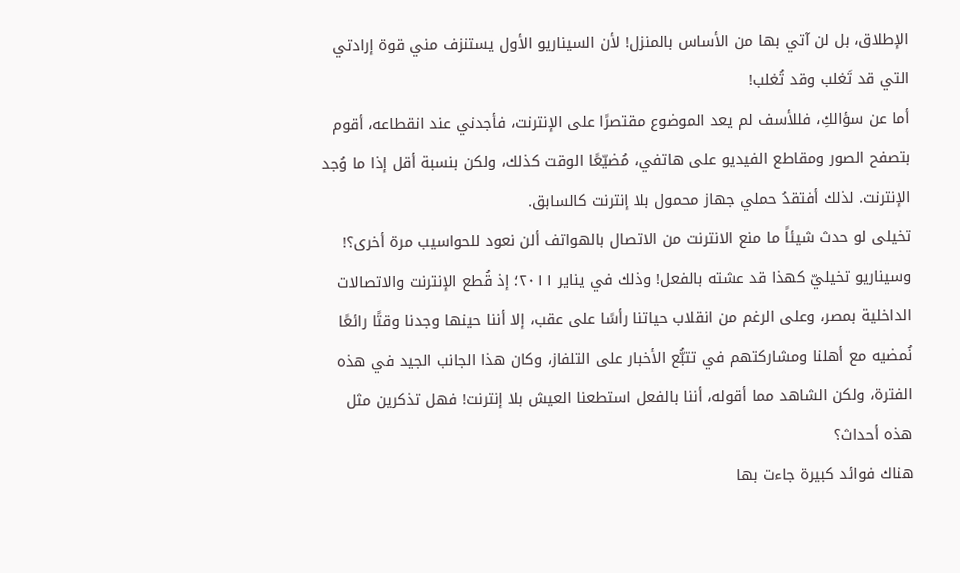الإطلاق، بل لن آتي بها من الأساس بالمنزل! لأن السيناريو الأول يستنزف مني قوة إرادتي التي قد تَغلب وقد تُغلب!
أما عن سؤالكِ، فللأسف لم يعد الموضوع مقتصرًا على الإنترنت، فأجدني عند انقطاعه، أقوم بتصفح الصور ومقاطع الفيديو على هاتفي، مُضيّعًا الوقت كذلك، ولكن بنسبة أقل إذا ما وُجد الإنترنت. لذلك أفتقدُ حملي جهاز محمول بلا إنترنت كالسابق.
تخيلى لو حدث شيئاً ما منع الانترنت من الاتصال بالهواتف ألن نعود للحواسيب مرة أخرى؟!
وسيناريو تخيليّ كهذا قد عشته بالفعل! وذلك في يناير ٢٠١١؛ إذ قُطع الإنترنت والاتصالات الداخلية بمصر، وعلى الرغم من انقلاب حياتنا رأسًا على عقب، إلا أننا حينها وجدنا وقتًا رائعًا نُمضيه مع أهلنا ومشاركتهم في تتبُّع الأخبار على التلفاز، وكان هذا الجانب الجيد في هذه الفترة، ولكن الشاهد مما أقوله، أننا بالفعل استطعنا العيش بلا إنترنت! فهل تذكرين مثل هذه أحداث؟
هناك فوائد كبيرة جاءت بها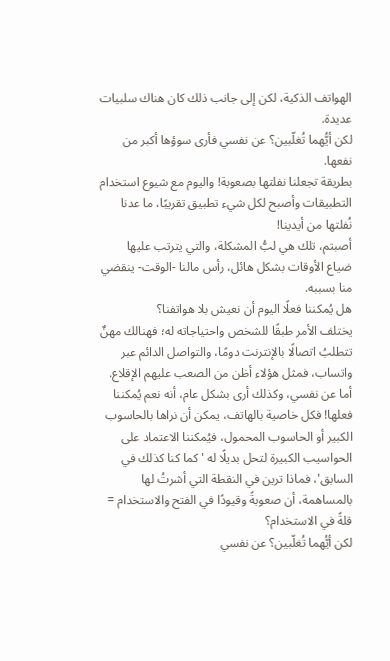الهواتف الذكية، لكن إلى جانب ذلك كان هناك سلبيات عديدة.
لكن أيُّهما تُغلّبين؟ عن نفسي فأرى سوؤها أكبر من نفعها.
بطريقة تجعلنا نفلتها بصعوبة! واليوم مع شيوع استخدام التطبيقات وأصبح لكل شيء تطبيق تقريبًا، ما عدنا نُفلتها من أيدينا!
أصبتم، تلك هي لبُّ المشكلة، والتي يترتب عليها ضياع الأوقات بشكل هائل، رأس مالنا -الوقت- ينقضي منا بسببه.
هل يُمكننا فعلًا اليوم أن نعيش بلا هواتفنا؟
يختلف الأمر طبقًا للشخص واحتياجاته له؛ فهنالك مهنٌ تتطلبُ اتصالًا بالإنترنت دومًا، والتواصل الدائم عبر واتساب، فمثل هؤلاء أظن من الصعب عليهم الإقلاع. أما عن نفسي، وكذلك أرى بشكل عام، أنه نعم يُمكننا فعلها! فكل خاصية بالهاتف، يمكن أن نراها بالحاسوب الكبير أو الحاسوب المحمول، فيُمكننا الاعتماد على الحواسيب الكبيرة لتحل بديلًا له 'كما كنا كذلك في السابق'، فماذا ترين في النقطة التي أشرتُ لها بالمساهمة، أن صعوبةً وقيودًا في الفتح والاستخدام = قلةً في الاستخدام؟
لكن أيُّهما تُغلّبين؟ عن نفسي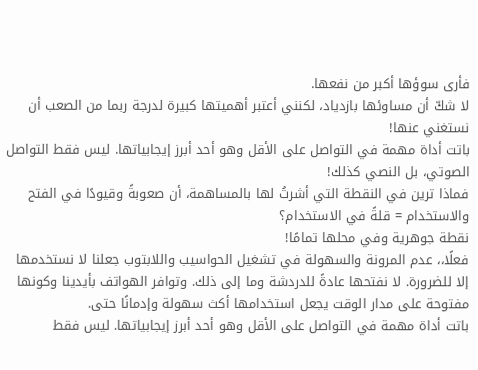فأرى سوؤها أكبر من نفعها.
لا شكّ أن مساوئها بازدياد، لكنني أعتبر أهميتها كبيرة لدرجة ربما من الصعب أن نستغني عنها!
باتت أداة مهمة في التواصل على الأقل وهو أحد أبرز إيجابياتها. ليس فقط التواصل الصوتي، بل النصي كذلك!
فماذا ترين في النقطة التي أشرتُ لها بالمساهمة، أن صعوبةً وقيودًا في الفتح والاستخدام = قلةً في الاستخدام؟
نقطة جوهرية وفي محلها تمامًا!
فعلًا،، عدم المرونة والسهولة في تشغيل الحواسيب واللابتوب جعلنا لا نستخدمها إلا للضرورة. لا نفتحها عادةً للدردشة وما إلى ذلك. وتوافر الهواتف بأيدينا وكونها مفتوحة على مدار الوقت يجعل استخدامها أكث سهولة وإدمانًا حتى.
باتت أداة مهمة في التواصل على الأقل وهو أحد أبرز إيجابياتها. ليس فقط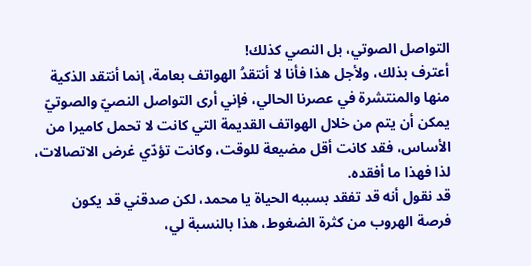التواصل الصوتي، بل النصي كذلك!
أعترف بذلك، ولأجل هذا فأنا لا أنتقدُ الهواتف بعامة، إنما أنتقد الذكية منها والمنتشرة في عصرنا الحالي، فإني أرى التواصل النصيّ والصوتيّ يمكن أن يتم من خلال الهواتف القديمة التي كانت لا تحمل كاميرا من الأساس، فقد كانت أقل مضيعة للوقت، وكانت تؤدّي غرض الاتصالات، لذا فهذا ما أفقده.
قد نقول أنه قد تفقد بسببه الحياة يا محمد، لكن صدقني قد يكون فرصة الهروب من كثرة الضغوط، هذا بالنسبة لي،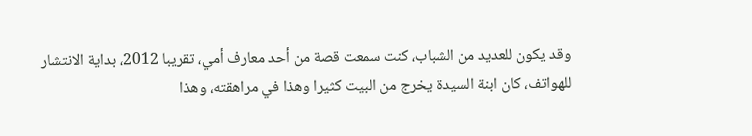وقد يكون للعديد من الشباب، كنت سمعت قصة من أحد معارف أمي، تقريبا 2012، بداية الانتشار للهواتف، كان ابنة السيدة يخرج من البيت كثيرا وهذا في مراهقته، وهذا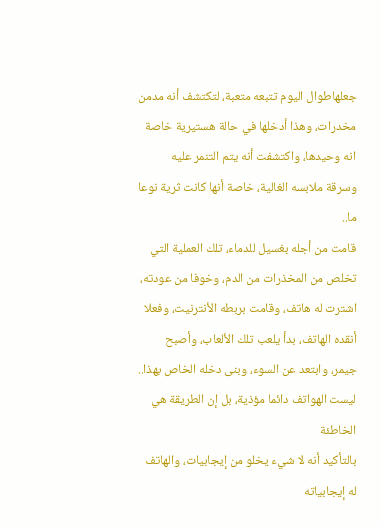جعلهاطوال اليوم تتبعه متعبة، لتكتشف أنه مدمن مخدرات، وهذا أدخلها في حالة هستيرية خاصة انه وحيدها، واكتشفت أنه يتم التنمر عليه وسرقة ملابسه الغالية، خاصة أنها كانت ثرية نوعا ما..
قامت من أجله بغسيل للدماء، تلك العملية التي تخلص من المخذرات من الدم، وخوفا من عودته، اشترت له هاتف، وقامت بربطه الأنترنيت، وفعلا أنقده الهاتف، بدأ يلعب تلك الألعاب، وأصبح جيمر، وابتعد عن السوء، وبنى دخله الخاص بهذا..
ليست الهواتف دائما مؤذية، بل إن الطريقة هي الخاطئة
بالتأكيد أنه لا شيء يخلو من إيجابيات، والهاتف له إيجابياته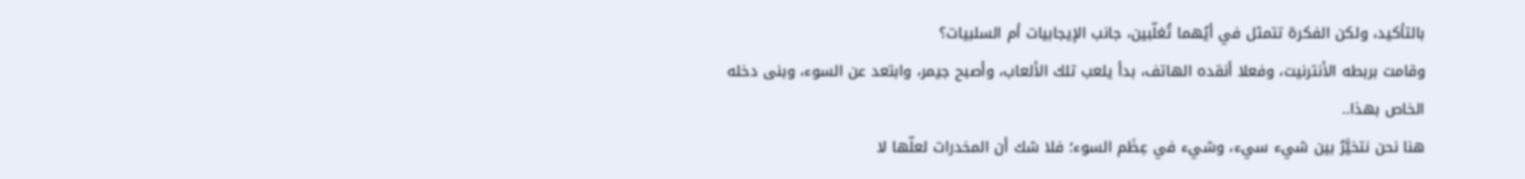بالتأكيد، ولكن الفكرة تتمثل في أيُهما تُغلّبين، جانب الإيجابيات أم السلبيات؟
وقامت بربطه الأنترنيت، وفعلا أنقده الهاتف، بدأ يلعب تلك الألعاب، وأصبح جيمر، وابتعد عن السوء، وبنى دخله الخاص بهذا..
هنا نحن نتخيَّرُ بين شيء سيء، وشيء في عِظَم السوء؛ فلا شك أن المخدرات لعلّها لا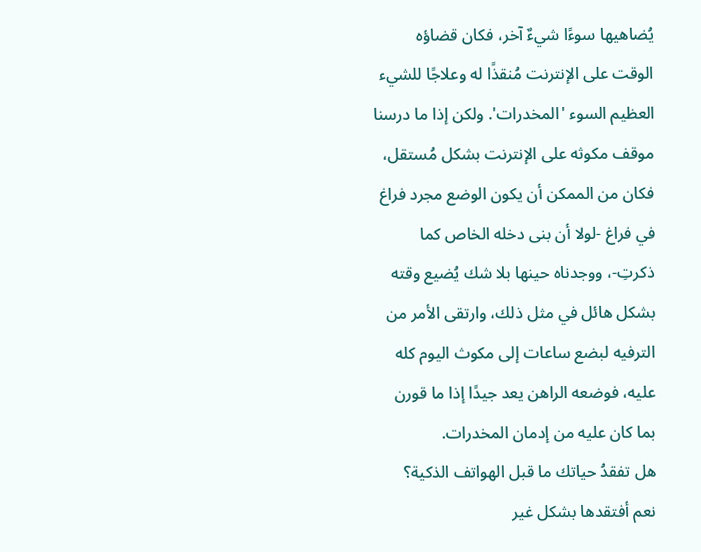يُضاهيها سوءًا شيءٌ آخر، فكان قضاؤه الوقت على الإنترنت مُنقذًا له وعلاجًا للشيء العظيم السوء 'المخدرات'. ولكن إذا ما درسنا موقف مكوثه على الإنترنت بشكل مُستقل، فكان من الممكن أن يكون الوضع مجرد فراغ في فراغ -لولا أن بنى دخله الخاص كما ذكرتِ-، ووجدناه حينها بلا شك يُضيع وقته بشكل هائل في مثل ذلك، وارتقى الأمر من الترفيه لبضع ساعات إلى مكوث اليوم كله عليه، فوضعه الراهن يعد جيدًا إذا ما قورن بما كان عليه من إدمان المخدرات.
هل تفقدُ حياتك ما قبل الهواتف الذكية؟
نعم أفتقدها بشكل غير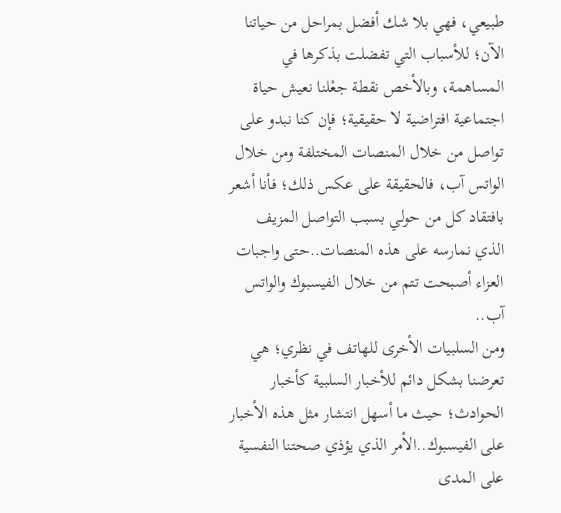طبيعي، فهي بلا شك أفضل بمراحل من حياتنا الآن؛ للأسباب التي تفضلت بذكرها في المساهمة، وبالأخص نقطة جعْلنا نعيش حياة اجتماعية افتراضية لا حقيقية؛ فإن كنا نبدو على تواصل من خلال المنصات المختلفة ومن خلال الواتس آب، فالحقيقة على عكس ذلك؛ فأنا أشعر بافتقاد كل من حولي بسبب التواصل المزيف الذي نمارسه على هذه المنصات..حتى واجبات العزاء أصبحت تتم من خلال الفيسبوك والواتس آب..
ومن السلبيات الأخرى للهاتف في نظري؛ هي تعرضنا بشكل دائم للأخبار السلبية كأخبار الحوادث؛ حيث ما أسهل انتشار مثل هذه الأخبار على الفيسبوك..الأمر الذي يؤذي صحتنا النفسية على المدى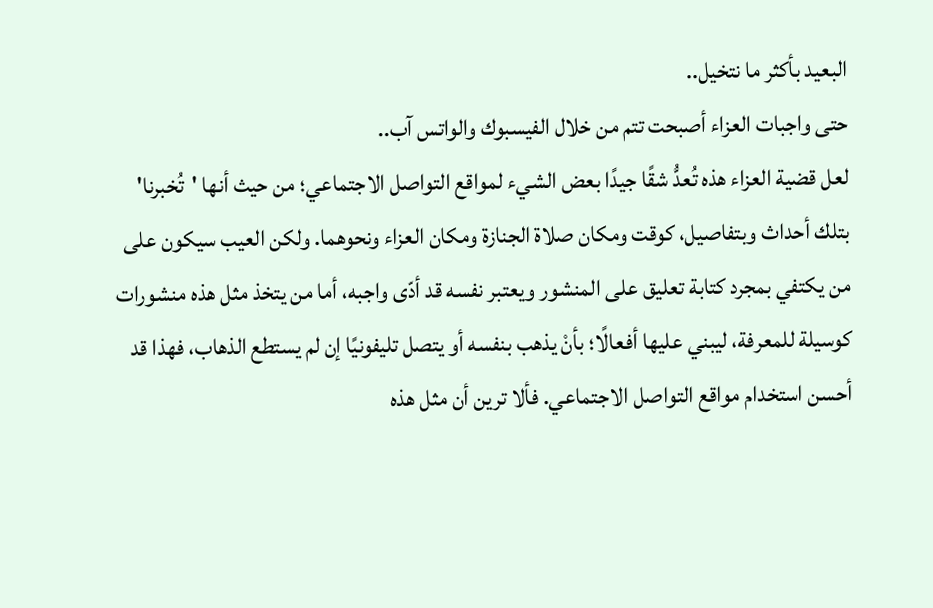البعيد بأكثر ما نتخيل..
حتى واجبات العزاء أصبحت تتم من خلال الفيسبوك والواتس آب..
لعل قضية العزاء هذه تُعدُّ شقًا جيدًا بعض الشيء لمواقع التواصل الاجتماعي؛ من حيث أنها 'تُخبرنا' بتلك أحداث وبتفاصيل، كوقت ومكان صلاة الجنازة ومكان العزاء ونحوهما. ولكن العيب سيكون على من يكتفي بمجرد كتابة تعليق على المنشور ويعتبر نفسه قد أدّى واجبه، أما من يتخذ مثل هذه منشورات كوسيلة للمعرفة، ليبني عليها أفعالًا؛ بأنْ يذهب بنفسه أو يتصل تليفونيًا إن لم يستطع الذهاب، فهذا قد أحسن استخدام مواقع التواصل الاجتماعي. فألا ترين أن مثل هذه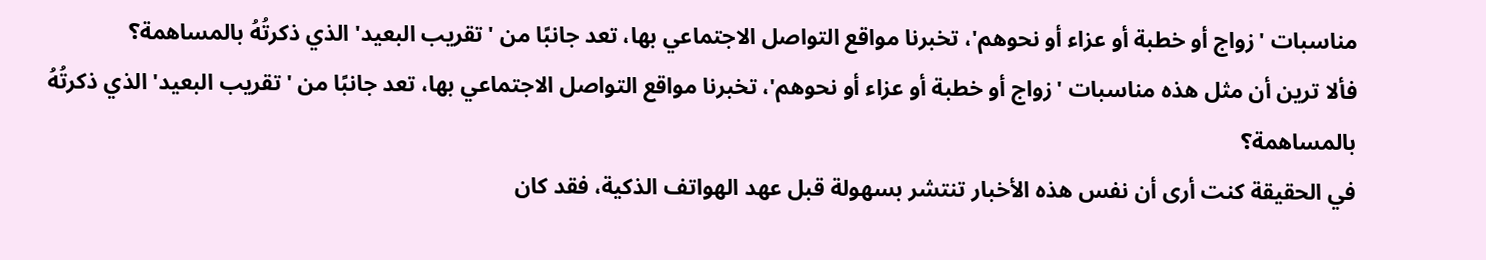مناسبات 'زواج أو خطبة أو عزاء أو نحوهم'، تخبرنا مواقع التواصل الاجتماعي بها، تعد جانبًا من 'تقريب البعيد' الذي ذكرتُهُ بالمساهمة؟
فألا ترين أن مثل هذه مناسبات 'زواج أو خطبة أو عزاء أو نحوهم'، تخبرنا مواقع التواصل الاجتماعي بها، تعد جانبًا من 'تقريب البعيد' الذي ذكرتُهُ بالمساهمة؟
في الحقيقة كنت أرى أن نفس هذه الأخبار تنتشر بسهولة قبل عهد الهواتف الذكية، فقد كان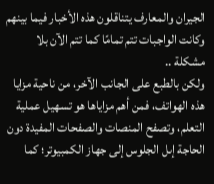الجيران والمعارف يتناقلون هذه الأخبار فيما بينهم وكانت الواجبات تتم تمامًا كما تتم الآن بلا مشكلة ..
ولكن بالطبع على الجانب الآخر، من ناحية مزايا هذه الهواتف، فمن أهم مزاياها هو تسهيل عملية التعلم، وتصفح المنصات والصفحات المفيدة دون الحاجة إىل الجلوس إلى جهاز الكمبيوتر؛ كما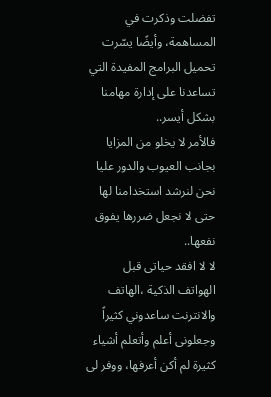تفضلت وذكرت في المساهمة، وأيضًا يسّرت تحميل البرامج المفيدة التي تساعدنا على إدارة مهامنا بشكل أيسر..
فالأمر لا يخلو من المزايا بجانب العيوب والدور عليا نحن لنرشد استخدامنا لها حتى لا نجعل ضررها يفوق نفعها..
لا لا افقد حياتى قبل الهواتف الذكية ،الهاتف والانترنت ساعدوني كثيراً وجعلونى أعلم وأتعلم أشياء كثيرة لم أكن أعرفها، ووفر لى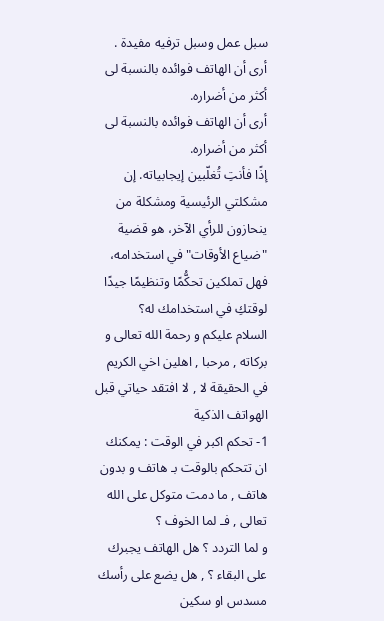سبل عمل وسبل ترفيه مفيدة .
أرى أن الهاتف فوائده بالنسبة لى أكثر من أضراره.
أرى أن الهاتف فوائده بالنسبة لى أكثر من أضراره.
إذًا فأنتِ تُغلّبين إيجابياته. إن مشكلتي الرئيسية ومشكلة من ينحازون للرأي الآخر، هو قضية "ضياع الأوقات" في استخدامه، فهل تملكين تحكُّمًا وتنظيمًا جيدًا لوقتكِ في استخدامك له؟
السلام عليكم و رحمة الله تعالى و بركاته , مرحبا , اهلين اخي الكريم
في الحقيقة لا , لا افتقد حياتي قبل الهواتف الذكية
1- تحكم اكبر في الوقت : يمكنك ان تتحكم بالوقت بـ هاتف و بدون هاتف , ما دمت متوكل على الله تعالى , فـ لما الخوف ؟
و لما التردد ؟ هل الهاتف يجبرك على البقاء ؟ , هل يضع على رأسك مسدس او سكين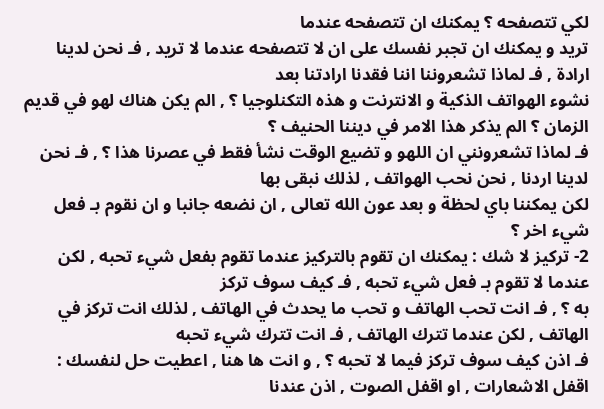لكي تتصفحه ؟ يمكنك ان تتصفحه عندما
تريد و يمكنك ان تجبر نفسك على ان لا تتصفحه عندما لا تريد , فـ نحن لدينا ارادة , فـ لماذا تشعروننا اننا فقدنا ارادتنا بعد
نشوء الهواتف الذكية و الانترنت و هذه التكنلوجيا ؟ , الم يكن هناك لهو في قديم الزمان ؟ الم يذكر هذا الامر في ديننا الحنيف ؟
فـ لماذا تشعرونني ان اللهو و تضيع الوقت نشأ فقط في عصرنا هذا ؟ , فـ نحن لدينا اردنا , نحن نحب الهواتف , لذلك نبقى بها
لكن يمكننا باي لحظة و بعد عون الله تعالى , ان نضعه جانبا و ان نقوم بـ فعل شيء اخر ؟
2- تركيز لا شك : يمكنك ان تقوم بالتركيز عندما تقوم بفعل شيء تحبه , لكن عندما لا تقوم بـ فعل شيء تحبه , فـ كيف سوف تركز
به ؟ , فـ انت تحب الهاتف و تحب ما يحدث في الهاتف , لذلك انت تركز في الهاتف , لكن عندما تترك الهاتف , فـ انت تترك شيء تحبه
فـ اذن كيف سوف تركز فيما لا تحبه ؟ , و انت ها هنا , اعطيت حل لنفسك : اقفل الاشعارات , او اقفل الصوت , اذن عندنا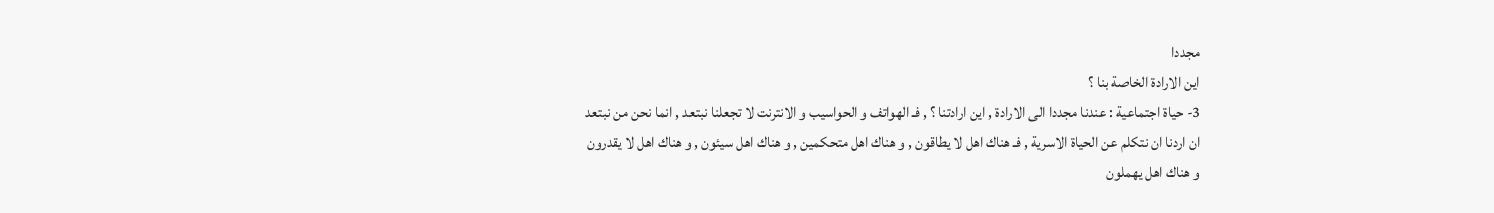مجددا
اين الارادة الخاصة بنا ؟
3- حياة اجتماعية : عندنا مجددا الى الارادة , اين ارادتنا ؟ , فـ الهواتف و الحواسيب و الانترنت لا تجعلنا نبتعد , انما نحن من نبتعد
ان اردنا ان نتكلم عن الحياة الاسرية , فـ هناك اهل لا يطاقون , و هناك اهل متحكمين , و هناك اهل سيئون , و هناك اهل لا يقدرون
و هناك اهل يهملون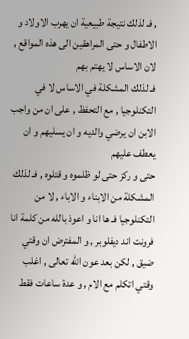, فـ لذلك نتيجة طبيعية ان يهرب الاولاد و الاطفال و حتى المراهقين الى هذه المواقع , لان الاساس لا يهتم بهم
فـ لذلك المشكلة في الاساس لا في التكنلوجيا , مع التحفظ , على ان من واجب الابن ان يرضي والديه و ان يسليهم و ان يعطف عليهم
حتى و ركز حتى لو ظلموه و قتلوه , فـ لذلك المشكلة من الابناء و الاباء , لا من التكنلوجيا فـ ها انا و اعوذ بالله من كلمة انا
فرونت اند ديفلوبر , و المفترض ان وقتي ضيق , لكن بعد عون الله تعالى , اغلب وقتي اتكلم مع الام , و عدة ساعات فقط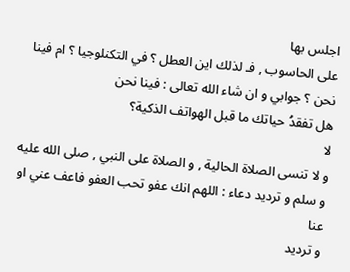اجلس بها
على الحاسوب , فـ لذلك اين العطل ؟ في التكنلوجيا ؟ ام فينا نحن ؟ جوابي و ان شاء الله تعالى : فينا نحن
هل تفقدُ حياتك ما قبل الهواتف الذكية؟
لا
و لا تنسى الصلاة الحالية , و الصلاة على النبي , صلى الله عليه و سلم و ترديد دعاء : اللهم انك عفو تحب العفو فاعف عني او عنا
و ترديد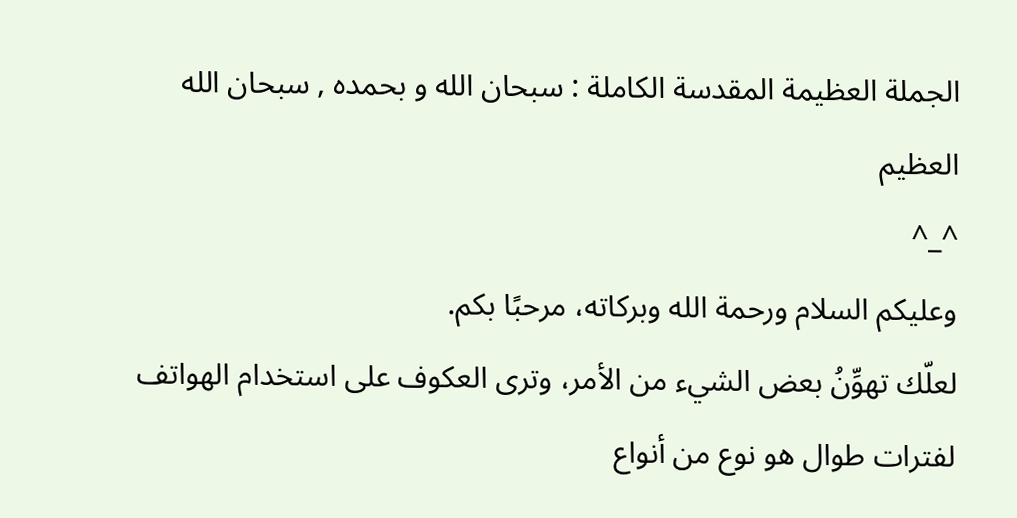الجملة العظيمة المقدسة الكاملة : سبحان الله و بحمده , سبحان الله العظيم
^_^
وعليكم السلام ورحمة الله وبركاته، مرحبًا بكم.
لعلّك تهوِّنُ بعض الشيء من الأمر، وترى العكوف على استخدام الهواتف لفترات طوال هو نوع من أنواع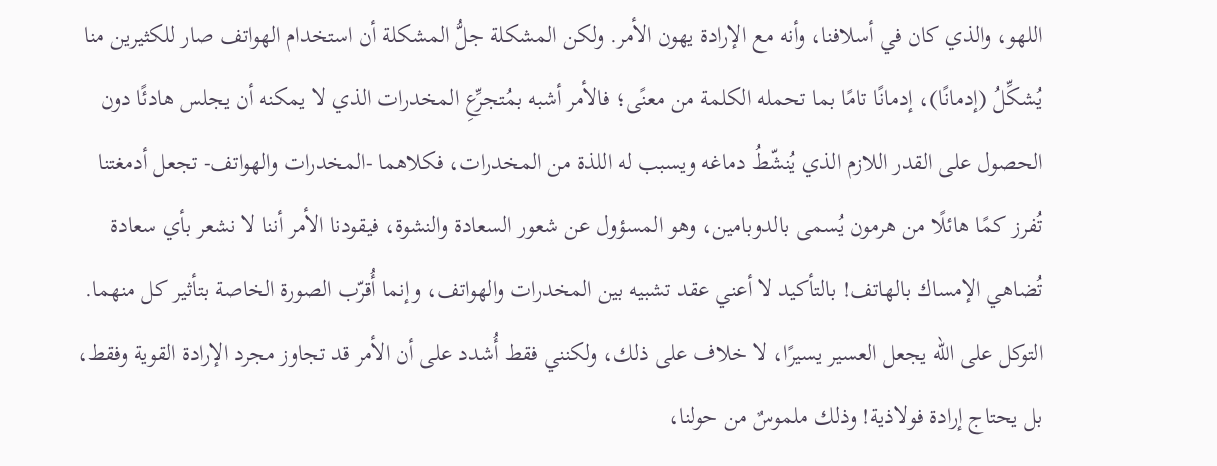اللهو، والذي كان في أسلافنا، وأنه مع الإرادة يهون الأمر. ولكن المشكلة جلُّ المشكلة أن استخدام الهواتف صار للكثيرين منا يُشكِّلُ (إدمانًا)، إدمانًا تامًا بما تحمله الكلمة من معنًى؛ فالأمر أشبه بمُتجرِّعِ المخدرات الذي لا يمكنه أن يجلس هادئًا دون الحصول على القدر اللازم الذي يُنشّطُ دماغه ويسبب له اللذة من المخدرات، فكلاهما -المخدرات والهواتف- تجعل أدمغتنا تُفرز كمًا هائلًا من هرمون يُسمى بالدوبامين، وهو المسؤول عن شعور السعادة والنشوة، فيقودنا الأمر أننا لا نشعر بأي سعادة تُضاهي الإمساك بالهاتف! بالتأكيد لا أعني عقد تشبيه بين المخدرات والهواتف، وإنما أُقرّب الصورة الخاصة بتأثير كل منهما. التوكل على الله يجعل العسير يسيرًا، لا خلاف على ذلك، ولكنني فقط أُشدد على أن الأمر قد تجاوز مجرد الإرادة القوية وفقط، بل يحتاج إرادة فولاذية! وذلك ملموسٌ من حولنا،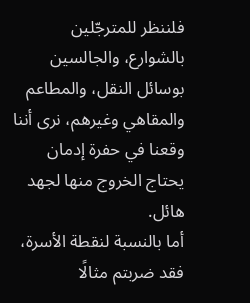فلننظر للمترجّلين بالشوارع، والجالسين بوسائل النقل، والمطاعم والمقاهي وغيرهم، نرى أننا وقعنا في حفرة إدمان يحتاج الخروج منها لجهد هائل.
أما بالنسبة لنقطة الأسرة، فقد ضربتم مثالًا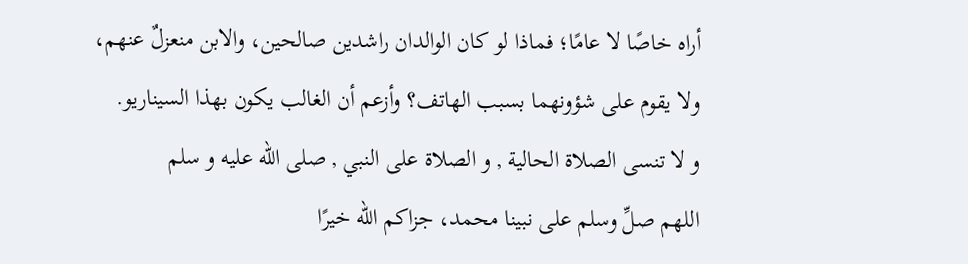أراه خاصًا لا عامًا؛ فماذا لو كان الوالدان راشدين صالحين، والابن منعزلٌ عنهم، ولا يقوم على شؤونهما بسبب الهاتف؟ وأزعم أن الغالب يكون بهذا السيناريو.
و لا تنسى الصلاة الحالية , و الصلاة على النبي , صلى الله عليه و سلم
اللهم صلِّ وسلم على نبينا محمد، جزاكم الله خيرًا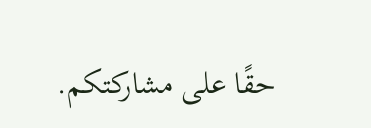حقًا على مشاركتكم.